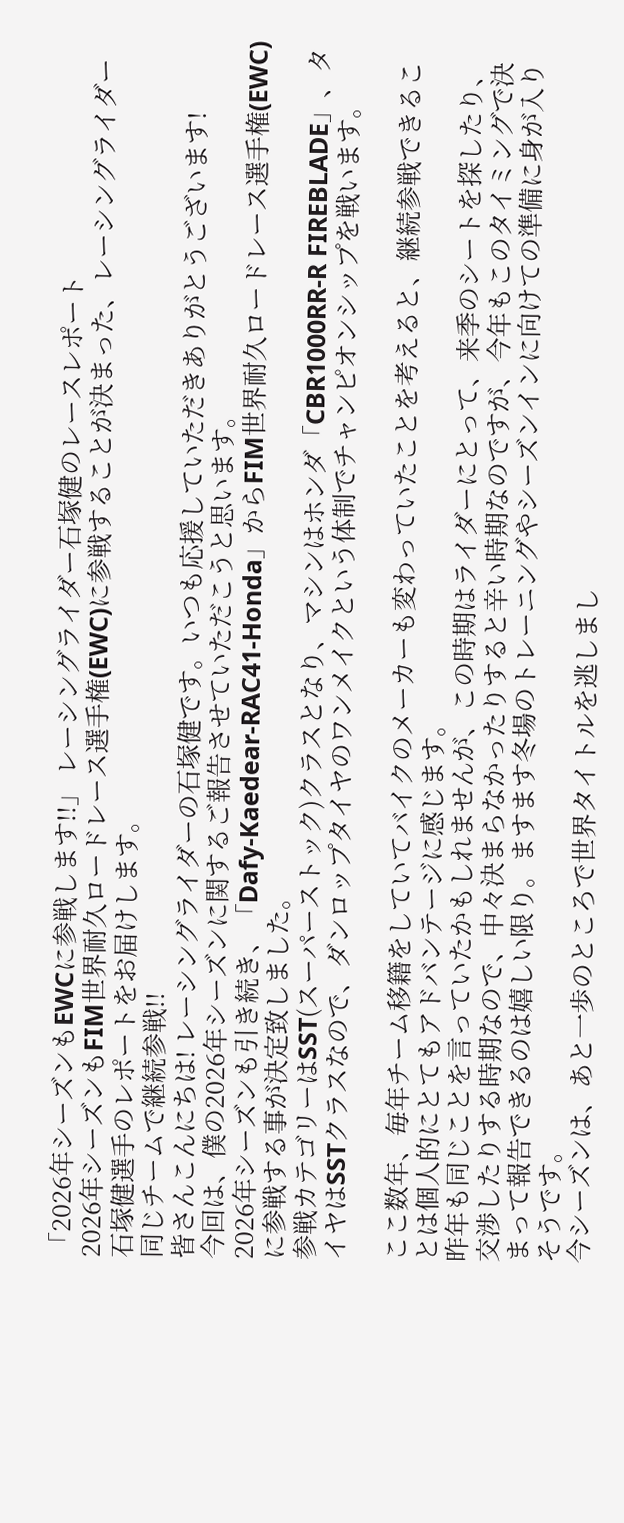「2026年シーズンもEWCに参戦します!!」 レーシングライダー石塚健のレースレポート
2026年シーズンもFIM世界耐久ロードレース選手権(EWC)に参戦することが決まった、レーシングライダー石塚健選手のレポートをお届けします。
同じチームで継続参戦!!
皆さんこんにちは! レーシングライダーの石塚健です。いつも応援していただきありがとうございます!
今回は、僕の2026年シーズンに関するご報告させていただこうと思います。
2026年シーズンも引き続き、「Dafy-Kaedear-RAC41-Honda」からFIM世界耐久ロードレース選手権(EWC)に参戦する事が決定致しました。
参戦カテゴリーはSST(スーパーストック)クラスとなり、マシンはホンダ「CBR1000RR-R FIREBLADE」、タイヤはSSTクラスなので、ダンロップタイヤのワンメイクという体制でチャンピオンシップを戦います。

ここ数年、毎年チーム移籍をしていてバイクのメーカーも変わっていたことを考えると、継続参戦できることは個人的にとてもアドバンテージに感じます。
昨年も同じことを言っていたかもしれませんが、この時期はライダーにとって、来季のシートを探したり、交渉したりする時期なので、中々決まらなかったりすると辛い時期なのですが、今年もこのタイミングで決まって報告できるのは嬉しい限り。ますます冬場のトレーニングやシーズンインに向けての準備に身が入りそうです。
今シーズンは、あと一歩のところで世界タイトルを逃しまし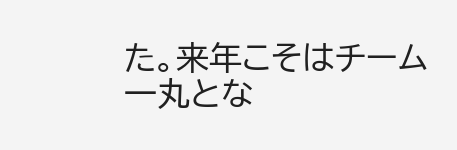た。来年こそはチーム一丸とな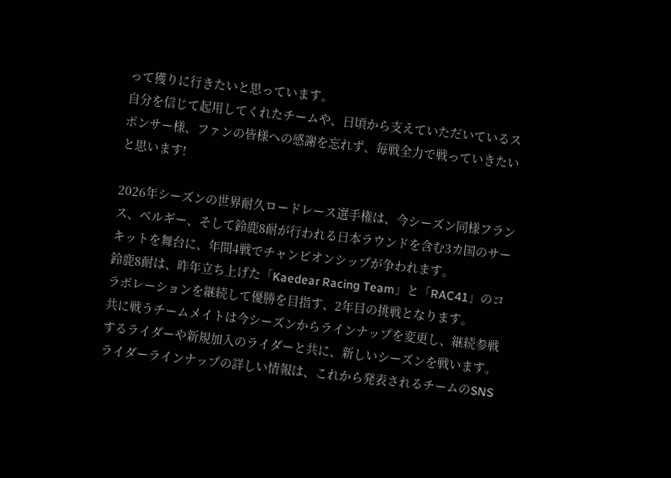って獲りに行きたいと思っています。
自分を信じて起用してくれたチームや、日頃から支えていただいているスポンサー様、ファンの皆様への感謝を忘れず、毎戦全力で戦っていきたいと思います!

2026年シーズンの世界耐久ロードレース選手権は、今シーズン同様フランス、ベルギー、そして鈴鹿8耐が行われる日本ラウンドを含む3カ国のサーキットを舞台に、年間4戦でチャンピオンシップが争われます。
鈴鹿8耐は、昨年立ち上げた「Kaedear Racing Team」と「RAC41」のコラボレーションを継続して優勝を目指す、2年目の挑戦となります。
共に戦うチームメイトは今シーズンからラインナップを変更し、継続参戦するライダーや新規加入のライダーと共に、新しいシーズンを戦います。ライダーラインナップの詳しい情報は、これから発表されるチームのSNS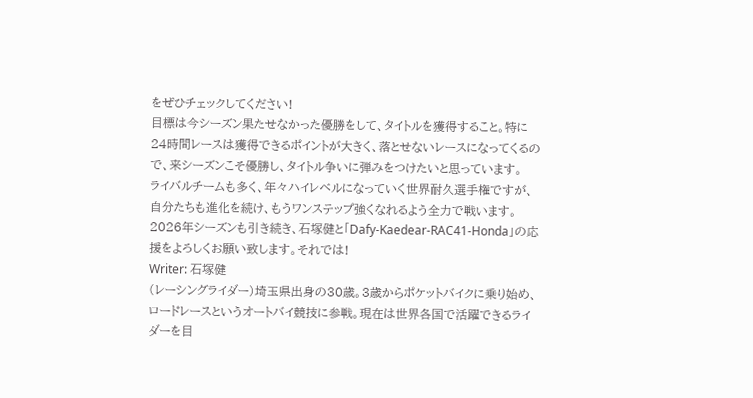をぜひチェックしてください!
目標は今シーズン果たせなかった優勝をして、タイトルを獲得すること。特に24時間レースは獲得できるポイントが大きく、落とせないレースになってくるので、来シーズンこそ優勝し、タイトル争いに弾みをつけたいと思っています。
ライバルチームも多く、年々ハイレベルになっていく世界耐久選手権ですが、自分たちも進化を続け、もうワンステップ強くなれるよう全力で戦います。
2026年シーズンも引き続き、石塚健と「Dafy-Kaedear-RAC41-Honda」の応援をよろしくお願い致します。それでは!
Writer: 石塚健
(レーシングライダー)埼玉県出身の30歳。3歳からポケットバイクに乗り始め、ロードレースというオートバイ競技に参戦。現在は世界各国で活躍できるライダーを目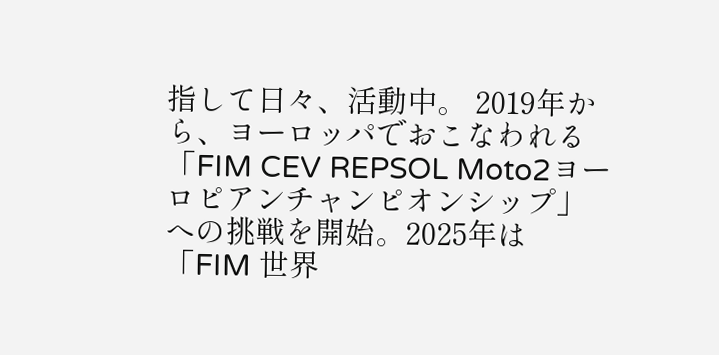指して日々、活動中。 2019年から、ヨーロッパでおこなわれる「FIM CEV REPSOL Moto2ヨーロピアンチャンピオンシップ」への挑戦を開始。2025年は「FIM 世界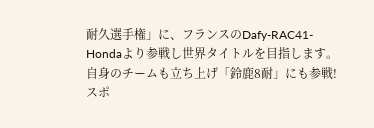耐久選手権」に、フランスのDafy-RAC41-Hondaより参戦し世界タイトルを目指します。自身のチームも立ち上げ「鈴鹿8耐」にも参戦! スポ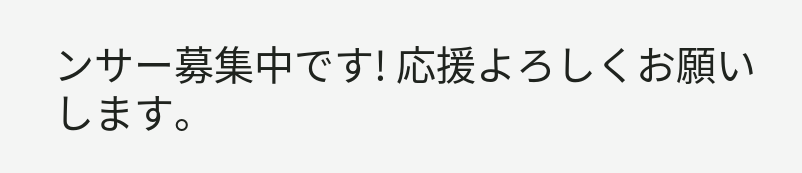ンサー募集中です! 応援よろしくお願いします。